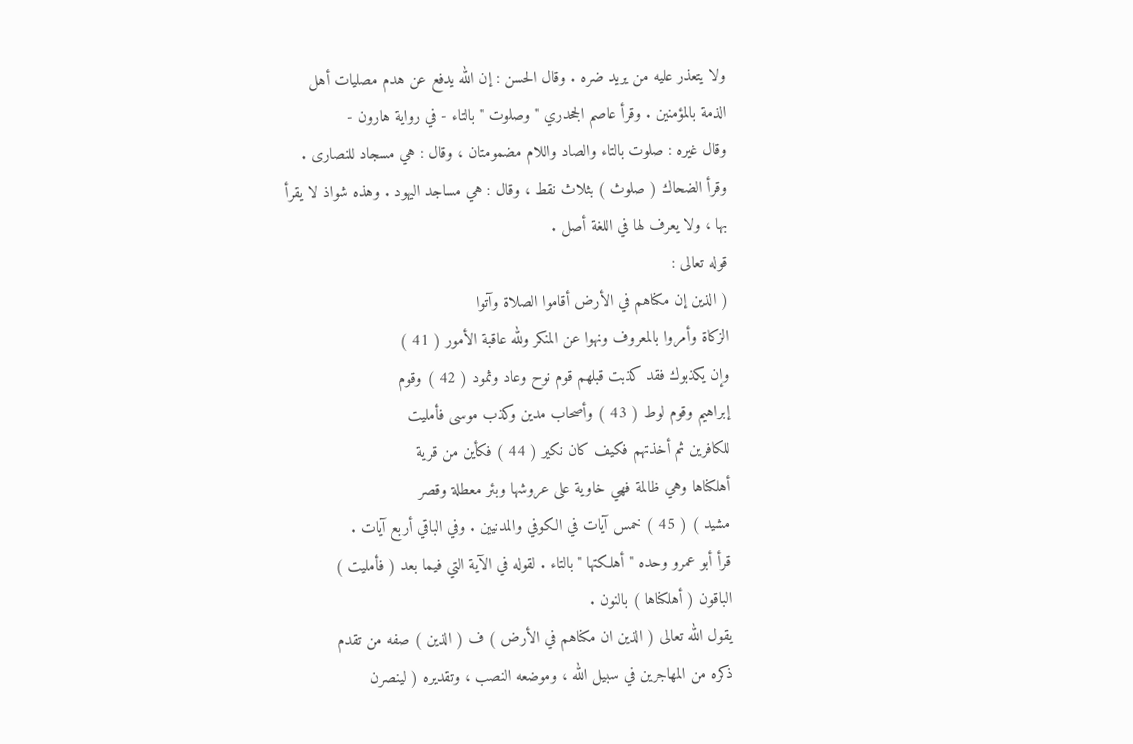ولا يتعذر عليه من يريد ضره . وقال الحسن : إن الله يدفع عن هدم مصليات أهل
الذمة بالمؤمنين . وقرأ عاصم الجحدري " وصلوت " بالتاء - في رواية هارون -
وقال غيره : صلوت بالتاء والصاد واللام مضمومتان ، وقال : هي مسجاد للنصارى .
وقرأ الضحاك ( صلوث ) بثلاث نقط ، وقال : هي مساجد اليهود . وهذه شواذ لا يقرأ
بها ، ولا يعرف لها في اللغة أصل .
قوله تعالى :
( الذين إن مكناهم في الأرض أقاموا الصلاة وآتوا
الزكاة وأمروا بالمعروف ونهوا عن المنكر ولله عاقبة الأمور ( 41 )
وإن يكذبوك فقد كذبت قبلهم قوم نوح وعاد وثمود ( 42 ) وقوم
إبراهيم وقوم لوط ( 43 ) وأصحاب مدين وكذب موسى فأمليت
للكافرين ثم أخذتهم فكيف كان نكير ( 44 ) فكأين من قرية
أهلكناها وهي ظالمة فهي خاوية على عروشها وبئر معطلة وقصر
مشيد ) ( 45 ) خمس آيات في الكوفي والمدنيين . وفي الباقي أربع آيات .
قرأ أبو عمرو وحده " أهلكتها " بالتاء . لقوله في الآية التي فيما بعد ( فأمليت )
الباقون ( أهلكناها ) بالنون .
يقول الله تعالى ( الذين ان مكناهم في الأرض ) ف ( الذين ) صفه من تقدم
ذكره من المهاجرين في سبيل الله ، وموضعه النصب ، وتقديره ( لينصرن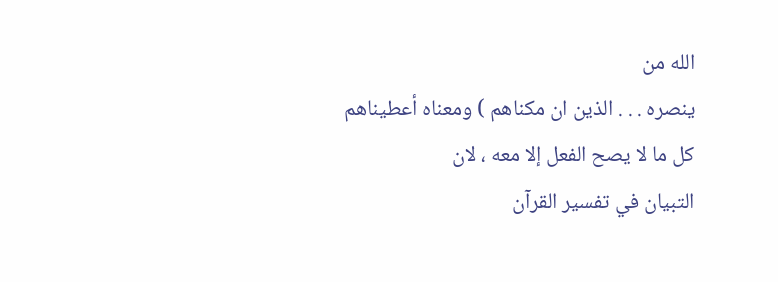الله من
ينصره . . . الذين ان مكناهم ) ومعناه أعطيناهم كل ما لا يصح الفعل إلا معه ، لان
التبيان في تفسير القرآن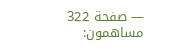— صفحة 322
مساهمون: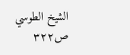الشيخ الطوسي
ص٣٢٢